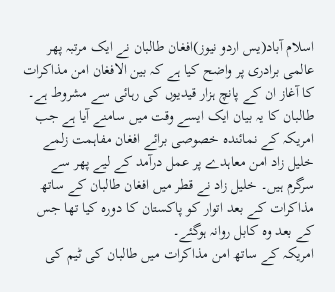اسلام آباد(یس اردو نیوز)افغان طالبان نے ايک مرتبہ پھر عالمی برادری پر واضح کيا ہے کہ بين الافغان امن مذاکرات کا آغاز ان کے پانچ ہزار قيدیوں کی رہائی سے مشروط ہے۔ طالبان کا يہ بيان ايک ايسے وقت ميں سامنے آيا ہے جب امريکہ کے نمائندہ خصوصی برائے افغان مفاہمت زلمے خليل زاد امن معاہدے پر عمل درآمد کے لیے پھر سے سرگرم ہيں۔ خليل زاد نے قطر ميں افغان طالبان کے ساتھ مذاکرات کے بعد اتوار کو پاکستان کا دورہ کیا تھا جس کے بعد وہ کابل روانہ ہوگئے۔
امريکہ کے ساتھ امن مذاکرات ميں طالبان کی ٹيم کی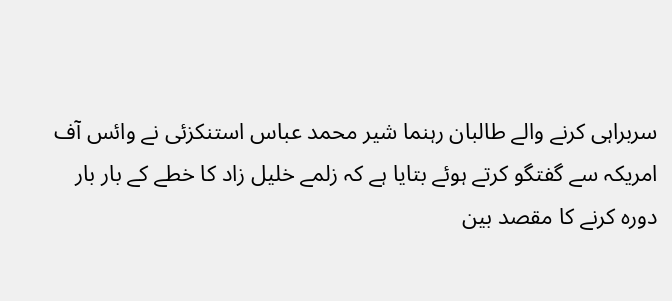سربراہی کرنے والے طالبان رہنما شير محمد عباس استنکزئی نے وائس آف امريکہ سے گفتگو کرتے ہوئے بتایا ہے کہ زلمے خليل زاد کا خطے کے بار بار دورہ کرنے کا مقصد بین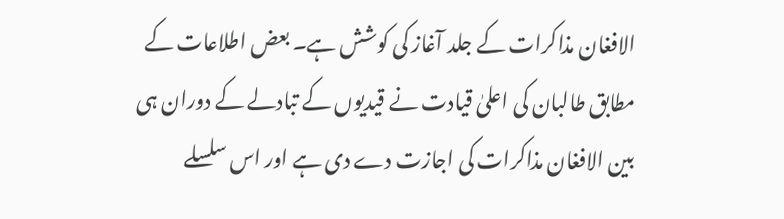الافغان مذاکرات کے جلد آغاز کی کوشش ہے۔ بعض اطلاعات کے مطابق طالبان کی اعلیٰ قيادت نے قيديوں کے تبادلے کے دوران ہی بين الافغان مذاکرات کی اجازت دے دی ہے اور اس سلسلے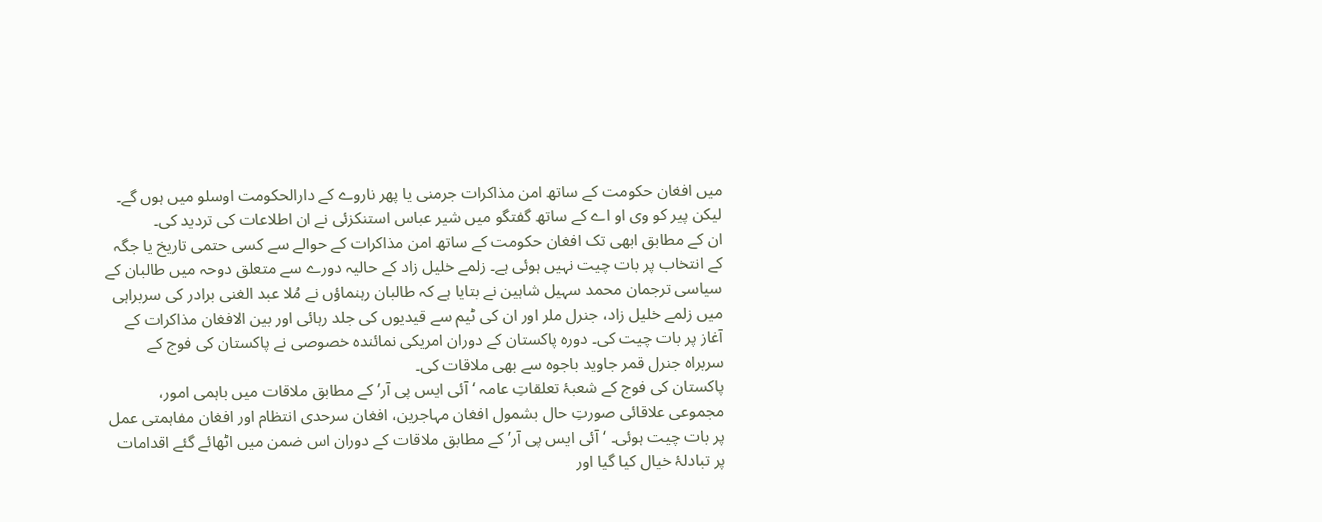ميں افغان حکومت کے ساتھ امن مذاکرات جرمنی يا پھر ناروے کے دارالحکومت اوسلو ميں ہوں گے۔ ليکن پیر کو وی او اے کے ساتھ گفتگو میں شير عباس استنکزئی نے ان اطلاعات کی تردید کی۔
ان کے مطابق ابھی تک افغان حکومت کے ساتھ امن مذاکرات کے حوالے سے کسی حتمی تاريخ يا جگہ کے انتخاب پر بات چيت نہيں ہوئی ہے۔ زلمے خليل زاد کے حاليہ دورے سے متعلق دوحہ ميں طالبان کے سياسی ترجمان محمد سہيل شاہين نے بتايا ہے کہ طالبان رہنماؤں نے مُلا عبد الغنی برادر کی سربراہی ميں زلمے خليل زاد، جنرل ملر اور ان کی ٹيم سے قيديوں کی جلد رہائی اور بين الافغان مذاکرات کے آغاز پر بات چيت کی۔ دورہ پاکستان کے دوران امريکی نمائندہ خصوصی نے پاکستان کی فوج کے سربراہ جنرل قمر جاويد باجوہ سے بھی ملاقات کی۔
پاکستان کی فوج کے شعبۂ تعلقاتِ عامہ ‘آئی ايس پی آر’ کے مطابق ملاقات ميں باہمی امور، مجموعی علاقائی صورتِ حال بشمول افغان مہاجرين، افغان سرحدی انتظام اور افغان مفاہمتی عمل پر بات چيت ہوئی۔ ‘آئی ایس پی آر’ کے مطابق ملاقات کے دوران اس ضمن ميں اٹھائے گئے اقدامات پر تبادلۂ خیال کيا گيا اور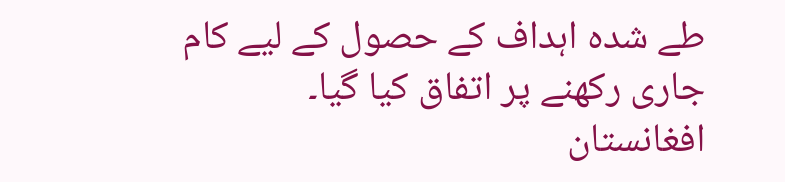طے شدہ اہداف کے حصول کے لیے کام جاری رکھنے پر اتفاق کيا گيا۔
افغانستان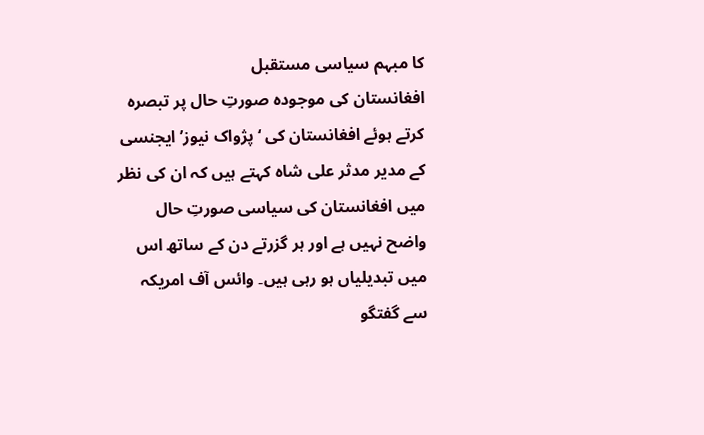کا مبہم سیاسی مستقبل
افغانستان کی موجودہ صورتِ حال پر تبصرہ کرتے ہوئے افغانستان کی ‘پژواک نيوز’ ايجنسی کے مدير مدثر علی شاہ کہتے ہیں کہ ان کی نظر ميں افغانستان کی سياسی صورتِ حال واضح نہيں ہے اور ہر گزرتے دن کے ساتھ اس ميں تبديلياں ہو رہی ہيں۔ وائس آف امريکہ سے گفتگو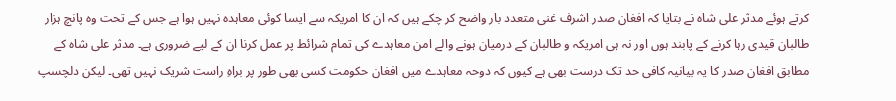کرتے ہوئے مدثر علی شاہ نے بتايا کہ افغان صدر اشرف غنی متعدد بار واضح کر چکے ہيں کہ ان کا امريکہ سے ایسا کوئی معاہدہ نہيں ہوا ہے جس کے تحت وہ پانچ ہزار طالبان قيدی رہا کرنے کے پابند ہوں اور نہ ہی امريکہ و طالبان کے درميان ہونے والے امن معاہدے کی تمام شرائط پر عمل کرنا ان کے لیے ضروری ہے۔ مدثر علی شاہ کے مطابق افغان صدر کا يہ بيانيہ کافی حد تک درست بھی ہے کیوں کہ دوحہ معاہدے ميں افغان حکومت کسی بھی طور پر براہِ راست شريک نہيں تھی۔ ليکن دلچسپ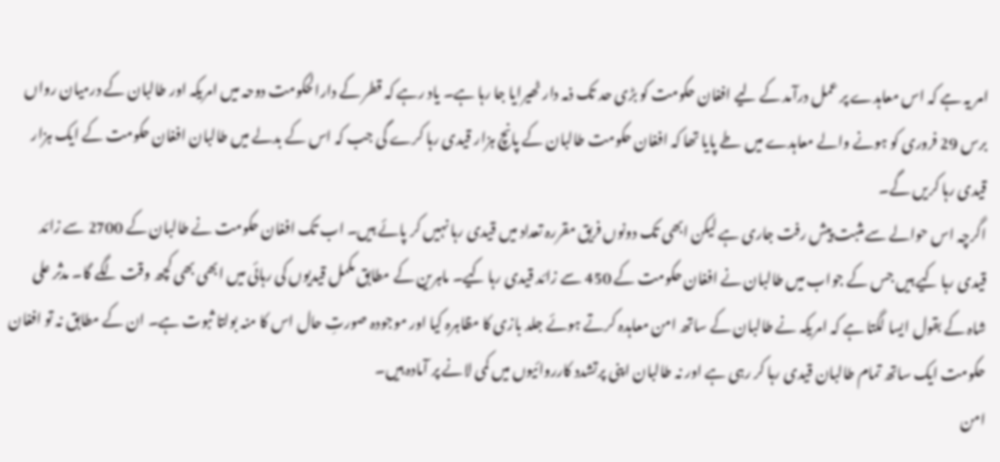امر يہ ہے کہ اس معاہدے پر عمل درآمد کے لیے افغان حکومت کو بڑی حد تک ذمہ دار ٹھیرايا جا رہا ہے۔ ياد رہے کہ قطر کے دارالحکومت دوحہ ميں امريکہ اور طالبان کے درميان رواں برس 29 فروری کو ہونے والے معاہدے ميں طے پايا تھا کہ افغان حکومت طالبان کے پانچ ہزار قيدی رہا کرے گی جب کہ اس کے بدلے میں طالبان افغان حکومت کے ايک ہزار قيدی رہا کريں گے۔
اگرچہ اس حوالے سے مثبت پيش رفت جاری ہے لیکن ابھی تک دونوں فريق مقررہ تعداد میں قيدی رہا نہيں کر پائے ہيں۔ اب تک افغان حکومت نے طالبان کے 2700 سے زائد قيدی رہا کیے ہيں جس کے جواب ميں طالبان نے افغان حکومت کے 450 سے زائد قيدی رہا کیے۔ ماہرين کے مطابق مکمل قيديوں کی رہائی ميں ابھی بھی کچھ وقت لگے گا۔ مدثر علی شاہ کے بقول ايسا لگتا ہے کہ امريکہ نے طالبان کے ساتھ امن معاہدہ کرتے ہوئے جلد بازی کا مظاہرہ کيا اور موجودہ صورتِ حال اس کا منہ بولتا ثبوت ہے۔ ان کے مطابق نہ تو افغان حکومت ايک ساتھ تمام طالبان قيدی رہا کر رہی ہے اور نہ طالبان اپنی پرتشدد کارروائیوں ميں کمی لانے پر آمادہ ہيں۔
امن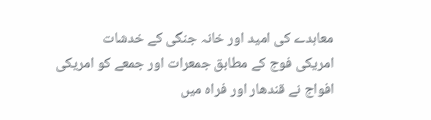معاہدے کی امید اور خانہ جنگی کے خدشات
امريکی فوج کے مطابق جمعرات اور جمعے کو امريکی افواج نے قندھار اور فراہ ميں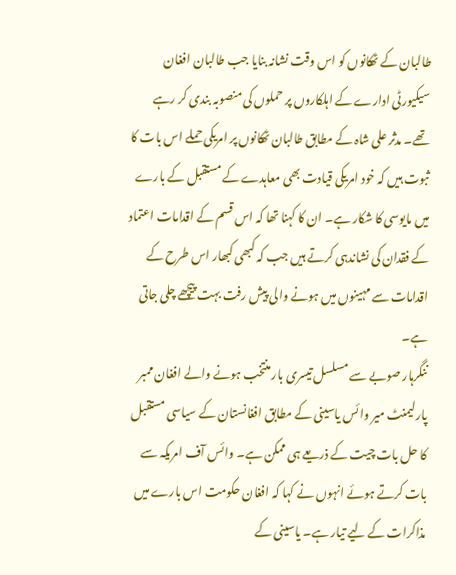طالبان کے ٹھکانوں کو اس وقت نشانہ بنايا جب طالبان افغان سیکیورٹی ادارے کے اہلکاروں پر حملوں کی منصوبہ بندی کر رہے تھے۔ مدثر علی شاہ کے مطابق طالبان ٹھکانوں پر امريکی حملے اس بات کا ثبوت ہيں کہ خود امريکی قيادت بھی معاہدے کے مستقبل کے بارے میں مايوسی کا شکار ہے۔ ان کا کہنا تھا کہ اس قسم کے اقدامات اعتماد کے فقدان کی نشاندہی کرتے ہيں جب کہ کبھی کبھار اس طرح کے اقدامات سے مہينوں میں ہونے والی پيش رفت بہت پیچھے چلی جاتی ہے۔
ننگرہار صوبے سے مسلسل تيسری بار منتخب ہونے والے افغان ممبر پارليمنٹ مير وائس ياسينی کے مطابق افغانستان کے سياسی مستقبل کا حل بات چيت کے ذريعے ہی ممکن ہے۔ وائس آف امريکہ سے بات کرتے ہوئے انہوں نے کہا کہ افغان حکومت اس بارے ميں مذاکرات کے لیے تيار ہے۔ یاسینی کے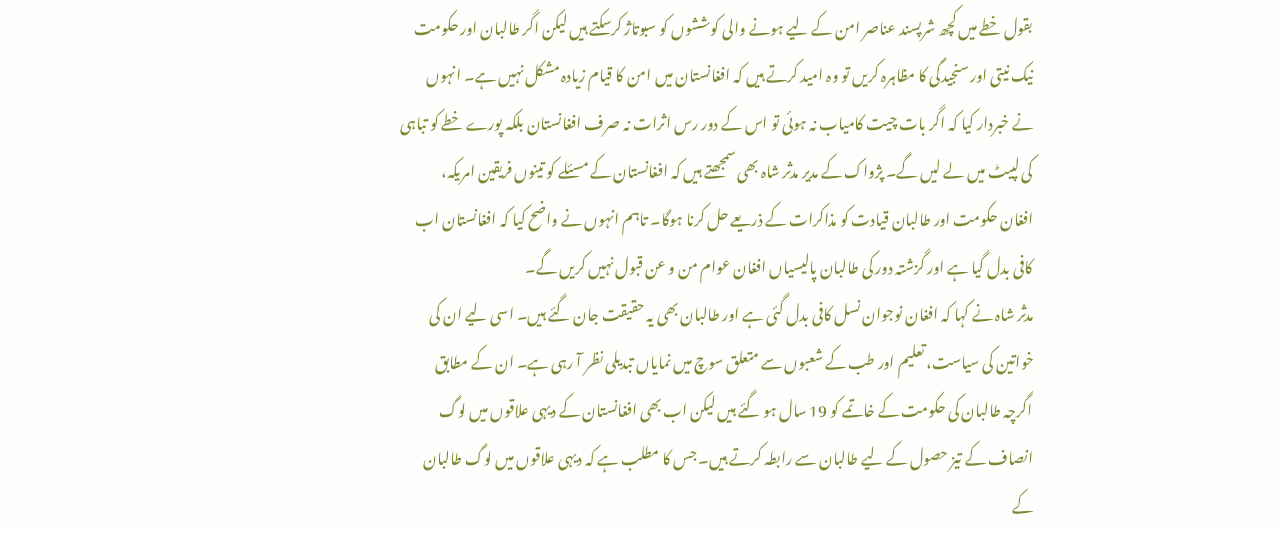بقول خطے ميں کچھ شرپسند عناصر امن کے لیے ہونے والی کوششوں کو سبوتاژ کرسکتے ہیں ليکن اگر طالبان اور حکومت نيک نيتی اور سنجيدگی کا مظاہرہ کريں تو وہ اميد کرتے ہيں کہ افغانستان ميں امن کا قيام زيادہ مشکل نہيں ہے۔ انہوں نے خبردار کيا کہ اگر بات چيت کامياب نہ ہوئی تو اس کے دور رس اثرات نہ صرف افغانستان بلکہ پورے خطے کو تباہی کی لپيٹ ميں لے لیں گے۔ پژواک کے مدير مدثر شاہ بھی سمجھتے ہیں کہ افغانستان کے مسئلے کو تينوں فريقين امريکہ، افغان حکومت اور طالبان قيادت کو مذاکرات کے ذريعے حل کرنا ہوگا۔ تاہم انہوں نے واضح کيا کہ افغانستان اب کافی بدل گيا ہے اور گزشتہ دور کی طالبان پاليسياں افغان عوام من و عن قبول نہيں کریں گے۔
مدثر شاہ نے کہا کہ افغان نوجوان نسل کافی بدل گئی ہے اور طالبان بھی يہ حقيقت جان گئے ہيں۔ اسی لیے ان کی خواتين کی سياست، تعليم اور طب کے شعبوں سے متعلق سوچ ميں نماياں تبديلی نظر آ رہی ہے۔ ان کے مطابق اگرچہ طالبان کی حکومت کے خاتمے کو 19 سال ہو گئے ہيں ليکن اب بھی افغانستان کے ديہی علاقوں ميں لوگ انصاف کے تيز حصول کے لیے طالبان سے رابطہ کرتے ہيں۔ جس کا مطلب ہے کہ ديہی علاقوں ميں لوگ طالبان کے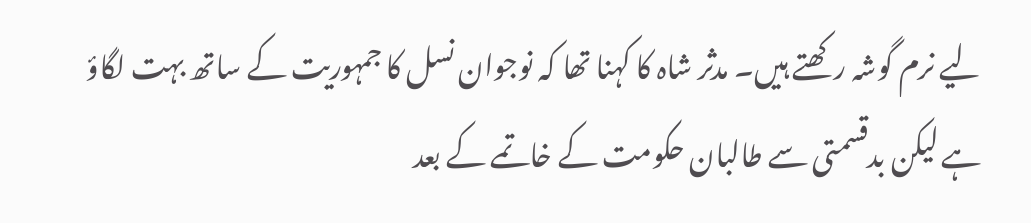لیے نرم گوشہ رکھتے ہيں۔ مدثر شاہ کا کہنا تھا کہ نوجوان نسل کا جمہوريت کے ساتھ بہت لگاؤ ہے ليکن بدقسمتی سے طالبان حکومت کے خاتمے کے بعد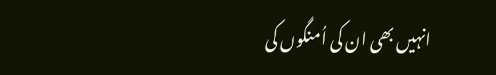انہيں بھی ان کی اُمنگوں کی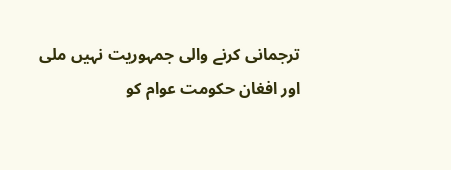ترجمانی کرنے والی جمہوريت نہيں ملی اور افغان حکومت عوام کو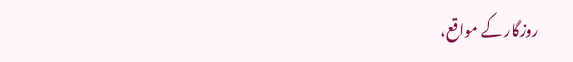روزگار کے مواقع،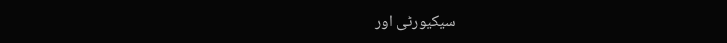سيکیورٹی اور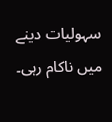سہوليات دينے ميں ناکام رہی۔